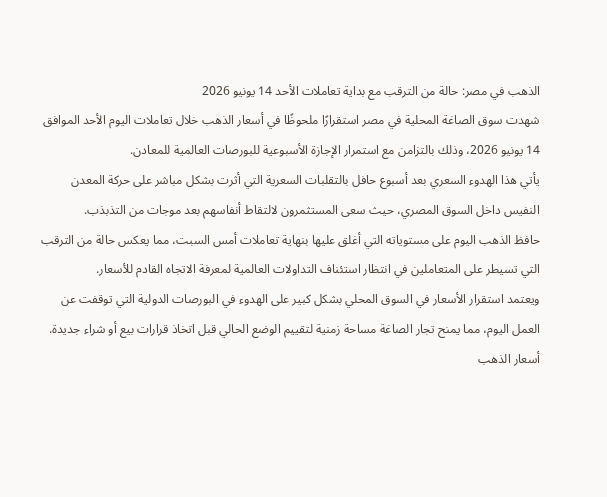الذهب في مصر: حالة من الترقب مع بداية تعاملات الأحد 14 يونيو 2026
شهدت سوق الصاغة المحلية في مصر استقرارًا ملحوظًا في أسعار الذهب خلال تعاملات اليوم الأحد الموافق 14 يونيو 2026، وذلك بالتزامن مع استمرار الإجازة الأسبوعية للبورصات العالمية للمعادن.
يأتي هذا الهدوء السعري بعد أسبوع حافل بالتقلبات السعرية التي أثرت بشكل مباشر على حركة المعدن النفيس داخل السوق المصري، حيث سعى المستثمرون لالتقاط أنفاسهم بعد موجات من التذبذب.
حافظ الذهب اليوم على مستوياته التي أغلق عليها بنهاية تعاملات أمس السبت، مما يعكس حالة من الترقب التي تسيطر على المتعاملين في انتظار استئناف التداولات العالمية لمعرفة الاتجاه القادم للأسعار.
ويعتمد استقرار الأسعار في السوق المحلي بشكل كبير على الهدوء في البورصات الدولية التي توقفت عن العمل اليوم، مما يمنح تجار الصاغة مساحة زمنية لتقييم الوضع الحالي قبل اتخاذ قرارات بيع أو شراء جديدة.
أسعار الذهب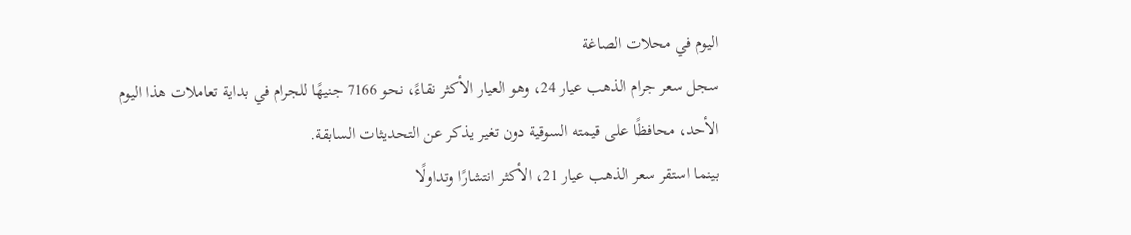اليوم في محلات الصاغة
سجل سعر جرام الذهب عيار 24، وهو العيار الأكثر نقاءً، نحو 7166 جنيهًا للجرام في بداية تعاملات هذا اليوم الأحد، محافظًا على قيمته السوقية دون تغير يذكر عن التحديثات السابقة.
بينما استقر سعر الذهب عيار 21، الأكثر انتشارًا وتداولًا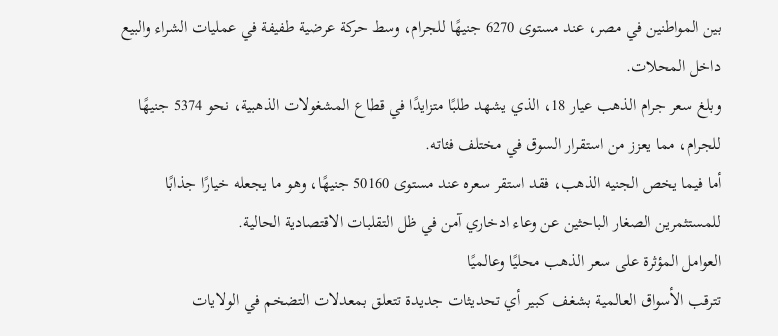بين المواطنين في مصر، عند مستوى 6270 جنيهًا للجرام، وسط حركة عرضية طفيفة في عمليات الشراء والبيع داخل المحلات.
وبلغ سعر جرام الذهب عيار 18، الذي يشهد طلبًا متزايدًا في قطاع المشغولات الذهبية، نحو 5374 جنيهًا للجرام، مما يعزز من استقرار السوق في مختلف فئاته.
أما فيما يخص الجنيه الذهب، فقد استقر سعره عند مستوى 50160 جنيهًا، وهو ما يجعله خيارًا جذابًا للمستثمرين الصغار الباحثين عن وعاء ادخاري آمن في ظل التقلبات الاقتصادية الحالية.
العوامل المؤثرة على سعر الذهب محليًا وعالميًا
تترقب الأسواق العالمية بشغف كبير أي تحديثات جديدة تتعلق بمعدلات التضخم في الولايات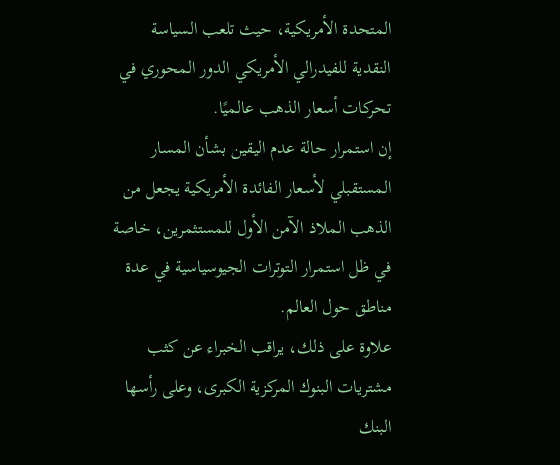المتحدة الأمريكية، حيث تلعب السياسة النقدية للفيدرالي الأمريكي الدور المحوري في تحركات أسعار الذهب عالميًا.
إن استمرار حالة عدم اليقين بشأن المسار المستقبلي لأسعار الفائدة الأمريكية يجعل من الذهب الملاذ الآمن الأول للمستثمرين، خاصة في ظل استمرار التوترات الجيوسياسية في عدة مناطق حول العالم.
علاوة على ذلك، يراقب الخبراء عن كثب مشتريات البنوك المركزية الكبرى، وعلى رأسها البنك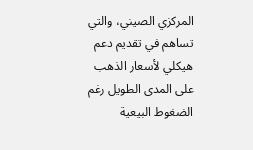المركزي الصيني، والتي تساهم في تقديم دعم هيكلي لأسعار الذهب على المدى الطويل رغم الضغوط البيعية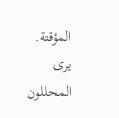المؤقتة.
يرى المحللون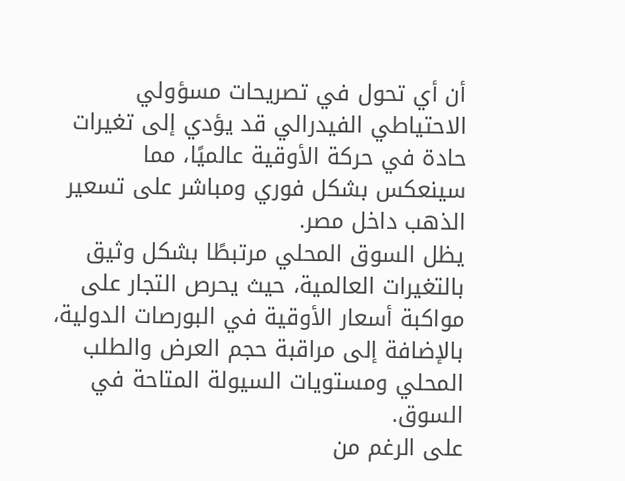أن أي تحول في تصريحات مسؤولي الاحتياطي الفيدرالي قد يؤدي إلى تغيرات حادة في حركة الأوقية عالميًا، مما سينعكس بشكل فوري ومباشر على تسعير الذهب داخل مصر.
يظل السوق المحلي مرتبطًا بشكل وثيق بالتغيرات العالمية، حيث يحرص التجار على مواكبة أسعار الأوقية في البورصات الدولية، بالإضافة إلى مراقبة حجم العرض والطلب المحلي ومستويات السيولة المتاحة في السوق.
على الرغم من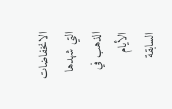الانخفاضات التي شهدها الذهب في الأيام السابقة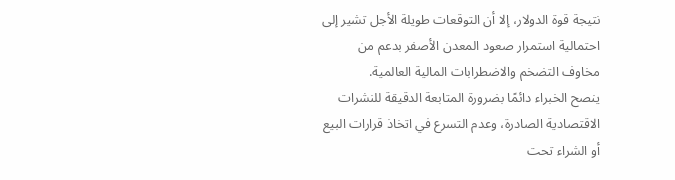نتيجة قوة الدولار، إلا أن التوقعات طويلة الأجل تشير إلى احتمالية استمرار صعود المعدن الأصفر بدعم من مخاوف التضخم والاضطرابات المالية العالمية.
ينصح الخبراء دائمًا بضرورة المتابعة الدقيقة للنشرات الاقتصادية الصادرة، وعدم التسرع في اتخاذ قرارات البيع أو الشراء تحت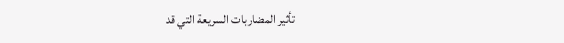تأثير المضاربات السريعة التي قد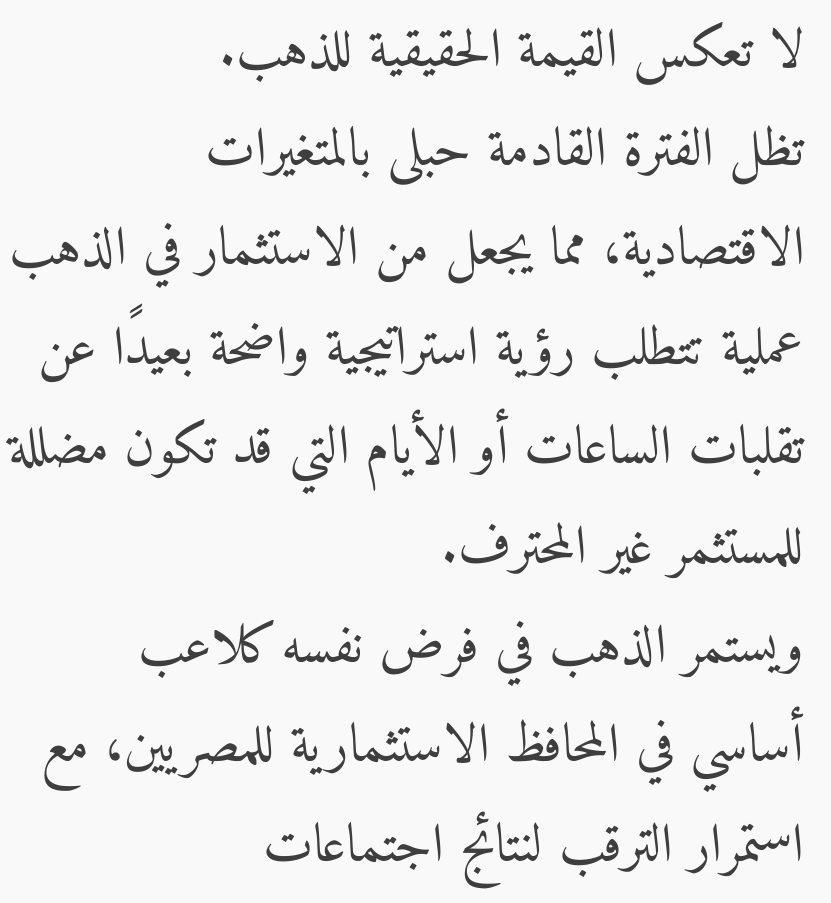لا تعكس القيمة الحقيقية للذهب.
تظل الفترة القادمة حبلى بالمتغيرات الاقتصادية، مما يجعل من الاستثمار في الذهب عملية تتطلب رؤية استراتيجية واضحة بعيدًا عن تقلبات الساعات أو الأيام التي قد تكون مضللة للمستثمر غير المحترف.
ويستمر الذهب في فرض نفسه كلاعب أساسي في المحافظ الاستثمارية للمصريين، مع استمرار الترقب لنتائج اجتماعات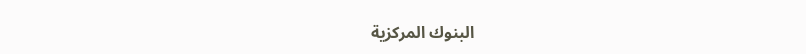البنوك المركزية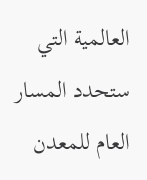العالمية التي ستحدد المسار العام للمعدن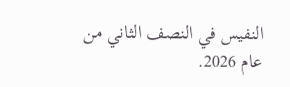النفيس في النصف الثاني من عام 2026.